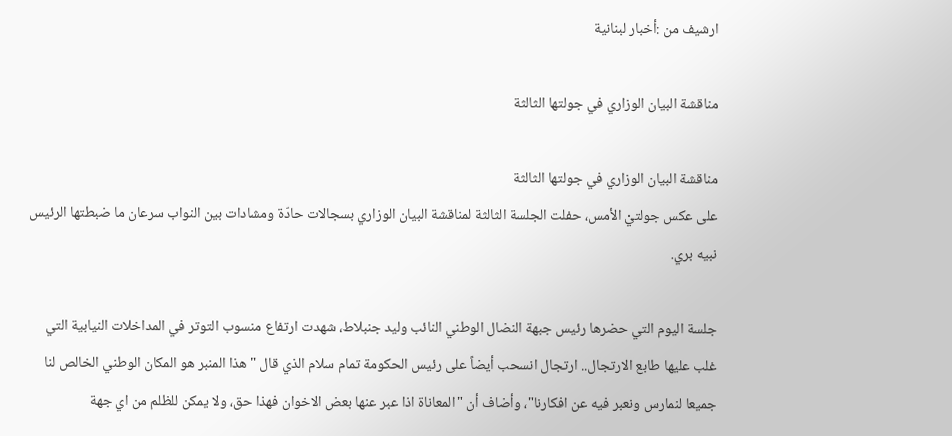ارشيف من :أخبار لبنانية

مناقشة البيان الوزاري في جولتها الثالثة

مناقشة البيان الوزاري في جولتها الثالثة
على عكس جولتيْ الأمس، حفلت الجلسة الثالثة لمناقشة البيان الوزاري بسجالات حادّة ومشادات بين النواب سرعان ما ضبطتها الرئيس نبيه بري.

جلسة اليوم التي حضرها رئيس جبهة النضال الوطني النائب وليد جنبلاط، شهدت ارتفاع منسوب التوتر في المداخلات النيابية التي غلب عليها طابع الارتجال.. ارتجال انسحب أيضاً على رئيس الحكومة تمام سلام الذي قال "هذا المنبر هو المكان الوطني الخالص لنا جميعا لنمارس ونعبر فيه عن افكارنا"، وأضاف أن "المعاناة اذا عبر عنها بعض الاخوان فهذا حق، ولا يمكن للظلم من اي جهة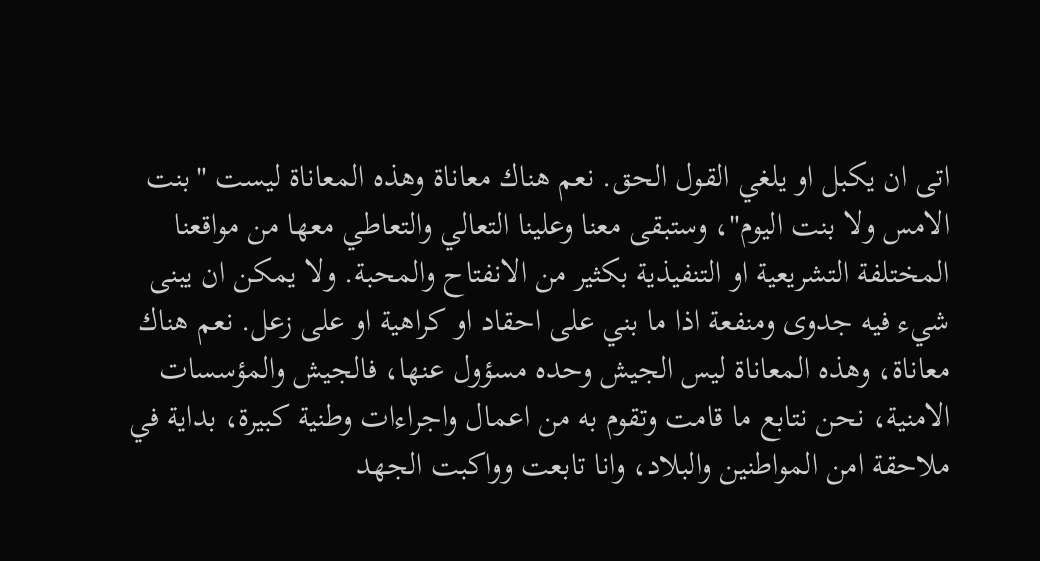اتى ان يكبل او يلغي القول الحق. نعم هناك معاناة وهذه المعاناة ليست "بنت الامس ولا بنت اليوم"، وستبقى معنا وعلينا التعالي والتعاطي معها من مواقعنا المختلفة التشريعية او التنفيذية بكثير من الانفتاح والمحبة. ولا يمكن ان يبنى شيء فيه جدوى ومنفعة اذا ما بني على احقاد او كراهية او على زعل. نعم هناك معاناة، وهذه المعاناة ليس الجيش وحده مسؤول عنها، فالجيش والمؤسسات الامنية، نحن نتابع ما قامت وتقوم به من اعمال واجراءات وطنية كبيرة، بداية في ملاحقة امن المواطنين والبلاد، وانا تابعت وواكبت الجهد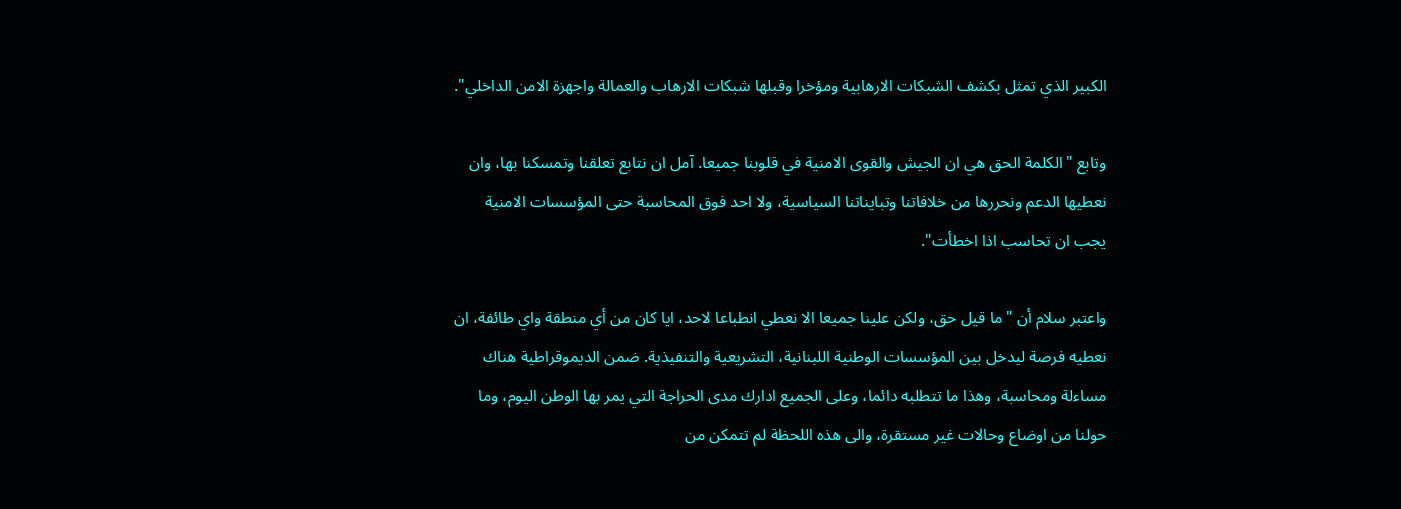الكبير الذي تمثل بكشف الشبكات الارهابية ومؤخرا وقبلها شبكات الارهاب والعمالة واجهزة الامن الداخلي".

وتابع "الكلمة الحق هي ان الجيش والقوى الامنية في قلوبنا جميعا. آمل ان نتابع تعلقنا وتمسكنا بها، وان نعطيها الدعم ونحررها من خلافاتنا وتبايناتنا السياسية، ولا احد فوق المحاسبة حتى المؤسسات الامنية يجب ان تحاسب اذا اخطأت".

واعتبر سلام أن "ما قيل حق، ولكن علينا جميعا الا نعطي انطباعا لاحد، ايا كان من أي منطقة واي طائفة، ان نعطيه فرصة ليدخل بين المؤسسات الوطنية اللبنانية، التشريعية والتنفيذية. ضمن الديموقراطية هناك مساءلة ومحاسبة، وهذا ما تتطلبه دائما، وعلى الجميع ادارك مدى الحراجة التي يمر بها الوطن اليوم، وما حولنا من اوضاع وحالات غير مستقرة، والى هذه اللحظة لم تتمكن من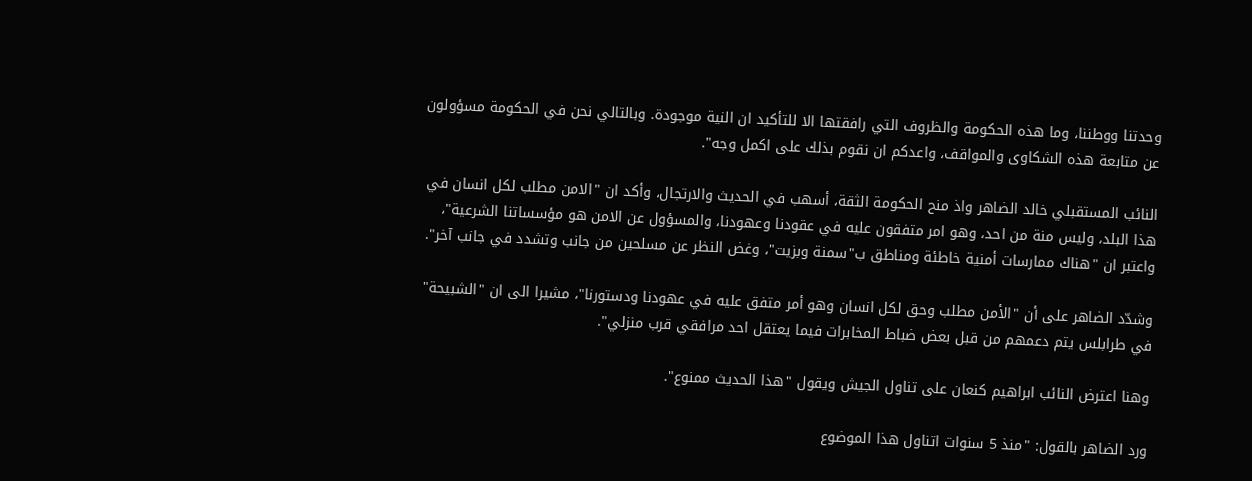وحدتنا ووطننا، وما هذه الحكومة والظروف التي رافقتها الا للتأكيد ان النية موجودة. وبالتالي نحن في الحكومة مسؤولون عن متابعة هذه الشكاوى والمواقف، واعدكم ان نقوم بذلك على اكمل وجه".

النائب المستقبلي خالد الضاهر واذ منح الحكومة الثقة، أسهب في الحديث والارتجال، وأكد ان "الامن مطلب لكل انسان في هذا البلد، وليس منة من احد، وهو امر متفقون عليه في عقودنا وعهودنا، والمسؤول عن الامن هو مؤسساتنا الشرعية"، واعتبر ان "هناك ممارسات أمنية خاطئة ومناطق ب"سمنة وبزيت"، وغض النظر عن مسلحين من جانب وتشدد في جانب آخر".

وشدّد الضاهر على أن "الأمن مطلب وحق لكل انسان وهو أمر متفق عليه في عهودنا ودستورنا"، مشيرا الى ان "الشبيحة" في طرابلس يتم دعمهم من قبل بعض ضباط المخابرات فيما يعتقل احد مرافقي قرب منزلي".

وهنا اعترض النائب ابراهيم كنعان على تناول الجيش ويقول "هذا الحديث ممنوع".

ورد الضاهر بالقول: "منذ 5 سنوات اتناول هذا الموضوع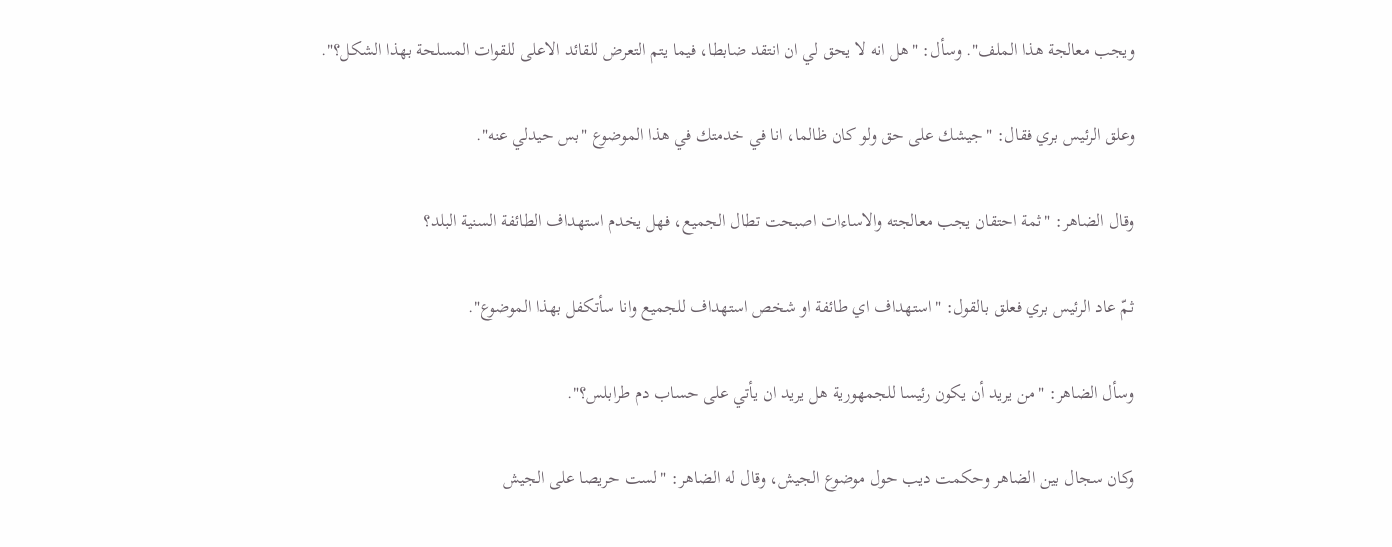ويجب معالجة هذا الملف". وسأل: "هل انه لا يحق لي ان انتقد ضابطا، فيما يتم التعرض للقائد الاعلى للقوات المسلحة بهذا الشكل؟".

وعلق الرئيس بري فقال: "جيشك على حق ولو كان ظالما، انا في خدمتك في هذا الموضوع "بس حيدلي عنه".

وقال الضاهر: "ثمة احتقان يجب معالجته والاساءات اصبحت تطال الجميع، فهل يخدم استهداف الطائفة السنية البلد؟

ثمّ عاد الرئيس بري فعلق بالقول: "استهداف اي طائفة او شخص استهداف للجميع وانا سأتكفل بهذا الموضوع".

وسأل الضاهر: "من يريد أن يكون رئيسا للجمهورية هل يريد ان يأتي على حساب دم طرابلس؟".

وكان سجال بين الضاهر وحكمت ديب حول موضوع الجيش، وقال له الضاهر: "لست حريصا على الجيش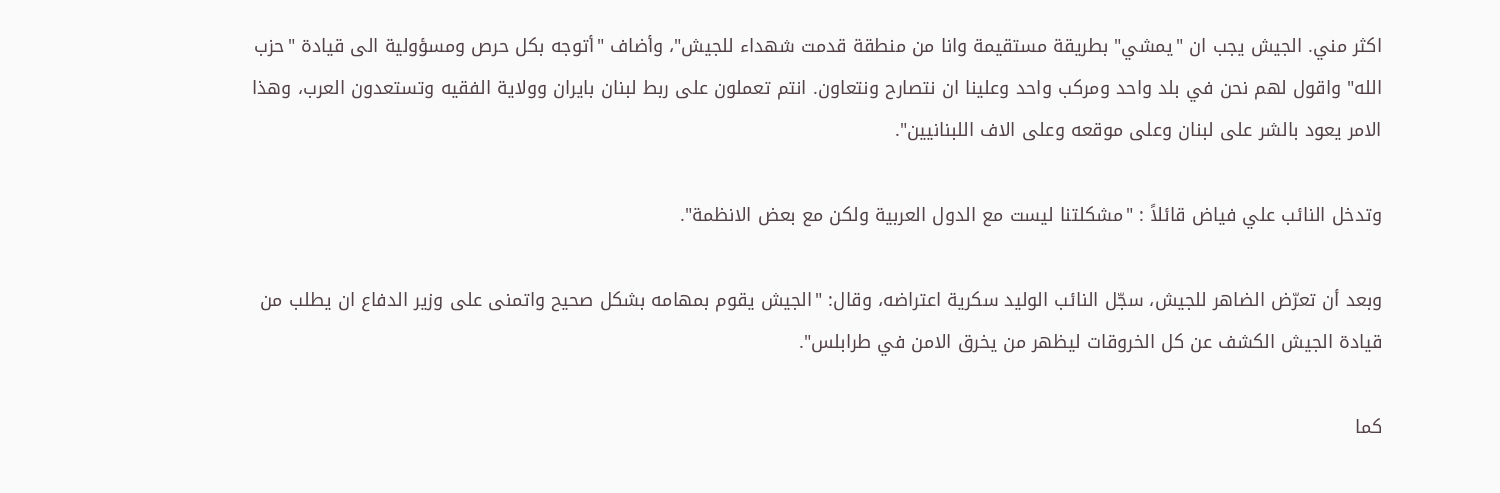اكثر مني. الجيش يجب ان "يمشي" بطريقة مستقيمة وانا من منطقة قدمت شهداء للجيش"، وأضاف "أتوجه بكل حرص ومسؤولية الى قيادة "حزب الله" واقول لهم نحن في بلد واحد ومركب واحد وعلينا ان نتصارح ونتعاون. انتم تعملون على ربط لبنان بايران وولاية الفقيه وتستعدون العرب، وهذا الامر يعود بالشر على لبنان وعلى موقعه وعلى الاف اللبنانيين".

وتدخل النائب علي فياض قائلاً : "مشكلتنا ليست مع الدول العربية ولكن مع بعض الانظمة".

وبعد أن تعرّض الضاهر للجيش، سجّل النائب الوليد سكرية اعتراضه، وقال: "الجيش يقوم بمهامه بشكل صحيح واتمنى على وزير الدفاع ان يطلب من قيادة الجيش الكشف عن كل الخروقات ليظهر من يخرق الامن في طرابلس".

كما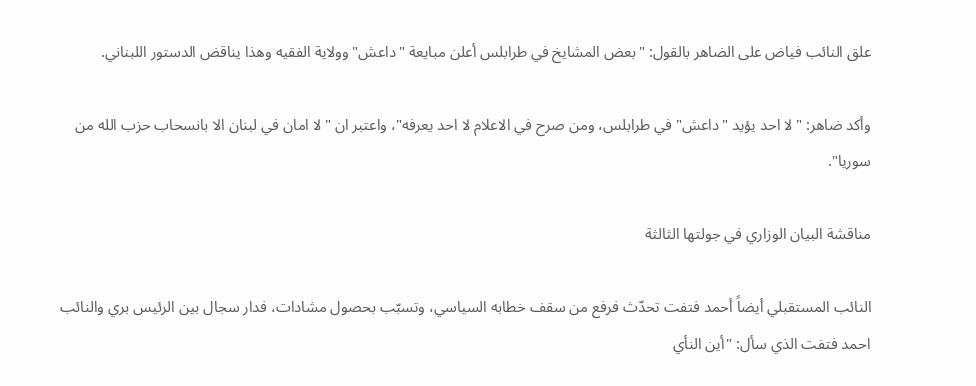علق النائب فياض على الضاهر بالقول: "بعض المشايخ في طرابلس أعلن مبايعة "داعش" وولاية الفقيه وهذا يناقض الدستور اللبناني.

وأكد ضاهر: "لا احد يؤيد "داعش" في طرابلس، ومن صرح في الاعلام لا احد يعرفه"، واعتبر ان "لا امان في لبنان الا بانسحاب حزب الله من سوريا".

مناقشة البيان الوزاري في جولتها الثالثة

النائب المستقبلي أيضاً أحمد فتفت تحدّث فرفع من سقف خطابه السياسي، وتسبّب بحصول مشادات، فدار سجال بين الرئيس بري والنائب احمد فتفت الذي سأل: "أين النأي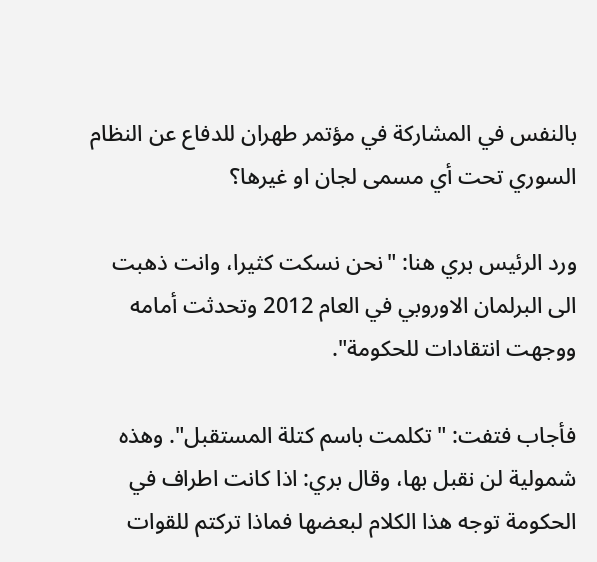بالنفس في المشاركة في مؤتمر طهران للدفاع عن النظام السوري تحت أي مسمى لجان او غيرها؟

ورد الرئيس بري هنا: "نحن نسكت كثيرا، وانت ذهبت الى البرلمان الاوروبي في العام 2012 وتحدثت أمامه ووجهت انتقادات للحكومة".

فأجاب فتفت: "تكلمت باسم كتلة المستقبل". وهذه شمولية لن نقبل بها، وقال بري: اذا كانت اطراف في الحكومة توجه هذا الكلام لبعضها فماذا تركتم للقوات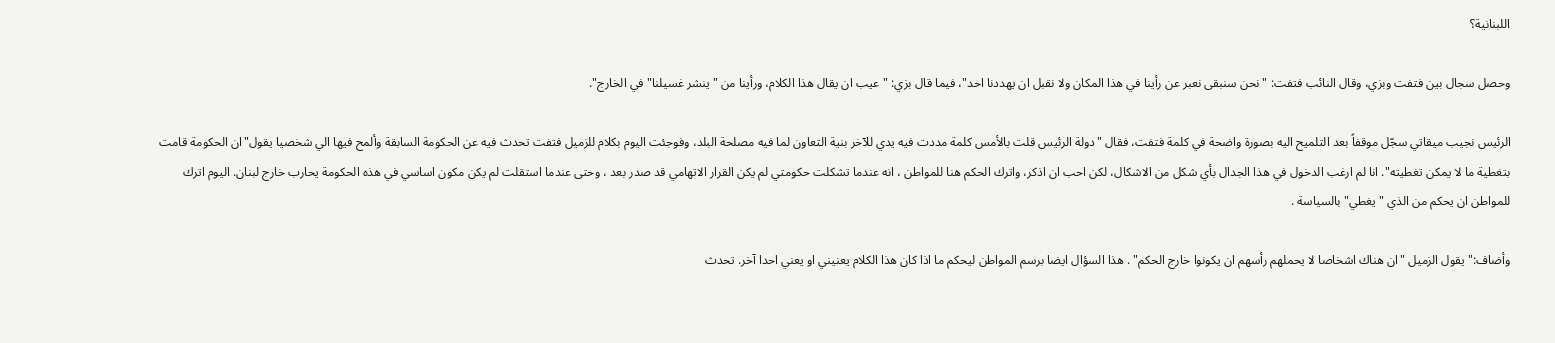اللبنانية؟

وحصل سجال بين فتفت وبزي، وقال النائب فتفت: "نحن سنبقى نعبر عن رأينا في هذا المكان ولا نقبل ان يهددنا احد"، فيما قال بزي: "عيب ان يقال هذا الكلام، ورأينا من "ينشر غسيلنا" في الخارج".

الرئيس نجيب ميقاتي سجّل موقفاً بعد التلميح اليه بصورة واضحة في كلمة فتفت، فقال "دولة الرئيس قلت بالأمس كلمة مددت فيه يدي للآخر بنية التعاون لما فيه مصلحة البلد، وفوجئت اليوم بكلام للزميل فتفت تحدث فيه عن الحكومة السابقة وألمح فيها الي شخصيا يقول"ان الحكومة قامت بتغطية ما لا يمكن تغطيته". انا لم ارغب الدخول في هذا الجدال بأي شكل من الاشكال، لكن احب ان اذكر، واترك الحكم هنا للمواطن ، انه عندما تشكلت حكومتي لم يكن القرار الاتهامي قد صدر بعد ، وحتى عندما استقلت لم يكن مكون اساسي في هذه الحكومة يحارب خارج لبنان. اليوم اترك للمواطن ان يحكم من الذي " يغطي" بالسياسة .

وأضاف:" يقول الزميل "ان هناك اشخاصا لا يحملهم رأسهم ان يكونوا خارج الحكم" . هذا السؤال ايضا برسم المواطن ليحكم ما اذا كان هذا الكلام يعنيني او يعني احدا آخر. تحدث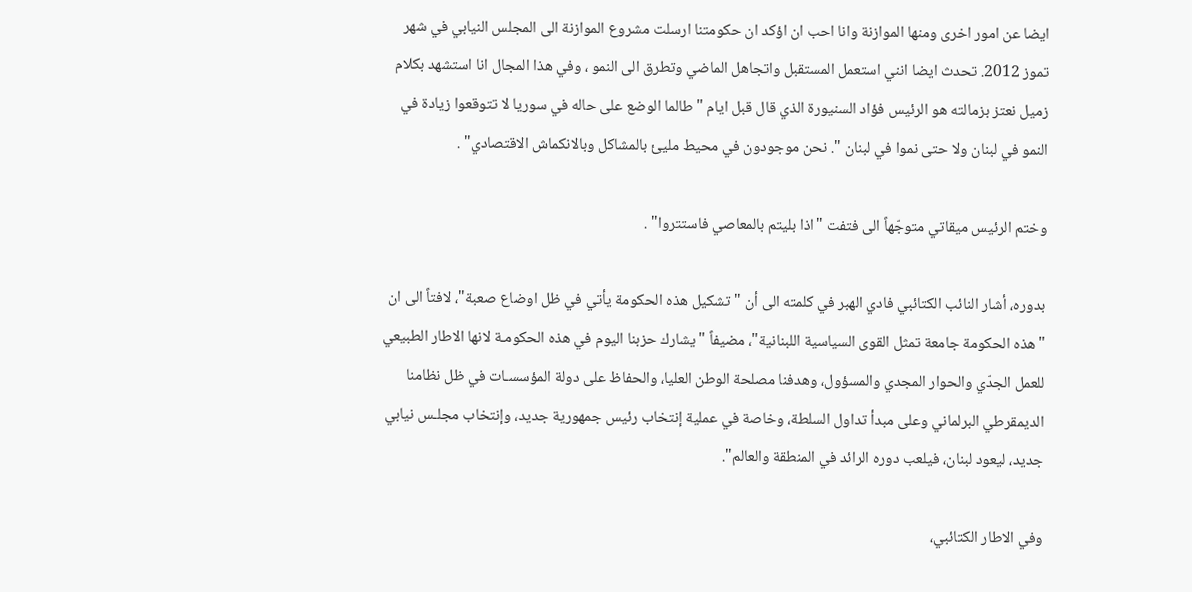ايضا عن امور اخرى ومنها الموازنة وانا احب ان اؤكد ان حكومتنا ارسلت مشروع الموازنة الى المجلس النيابي في شهر تموز 2012. تحدث ايضا انني استعمل المستقبل واتجاهل الماضي وتطرق الى النمو ، وفي هذا المجال انا استشهد بكلام زميل نعتز بزمالته هو الرئيس فؤاد السنيورة الذي قال قبل ايام "طالما الوضع على حاله في سوريا لا تتوقعوا زيادة في النمو في لبنان ولا حتى نموا في لبنان ". نحن موجودون في محيط مليئ بالمشاكل وبالانكماش الاقتصادي" .

وختم الرئيس ميقاتي متوجّهاً الى فتفت "اذا بليتم بالمعاصي فاستتروا" .

بدوره، أشار النائب الكتائبي فادي الهبر في كلمته الى أن "تشكيل هذه الحكومة يأتي في ظل اوضاع صعبة"، لافتاً الى ان "هذه الحكومة جامعة تمثل القوى السياسية اللبنانية"، مضيفاً "يشارك حزبنا اليوم في هذه الحكومـة لانها الاطار الطبيعي للعمل الجدّي والحوار المجدي والمسؤول، وهدفنا مصلحة الوطن العليا، والحفاظ على دولة المؤسسـات في ظل نظامنا الديمقرطي البرلماني وعلى مبدأ تداول السلطة، وخاصة في عملية إنتخاب رئيس جمهورية جديد، وإنتخاب مجلـس نيابي جديد، ليعود لبنان، فيلعب دوره الرائد في المنطقة والعالم".

وفي الاطار الكتائبي،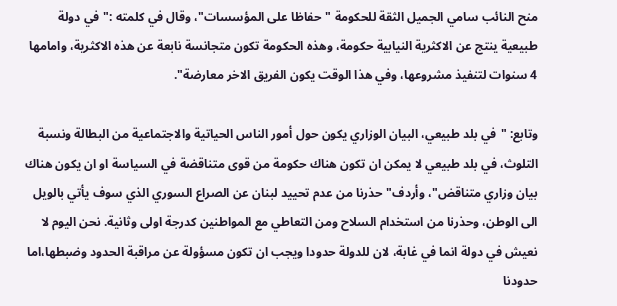منح النائب سامي الجميل الثقة للحكومة "حفاظا على المؤسسات"، وقال في كلمته :"في دولة طبيعية ينتج عن الاكثرية النيابية حكومة، وهذه الحكومة تكون متجانسة نابعة عن هذه الاكثرية، وامامها 4 سنوات لتنفيذ مشروعها، وفي هذا الوقت يكون الفريق الاخر معارضة".

وتابع: "في بلد طبيعي، البيان الوزاري يكون حول أمور الناس الحياتية والاجتماعية من البطالة ونسبة التلوث، في بلد طبيعي لا يمكن ان تكون هناك حكومة من قوى متناقضة في السياسة او ان يكون هناك بيان وزاري متناقض"، وأردف"حذرنا من عدم تحييد لبنان عن الصراع السوري الذي سوف يأتي بالويل الى الوطن، وحذرنا من استخدام السلاح ومن التعاطي مع المواطنين كدرجة اولى وثانية. نحن اليوم لا نعيش في دولة انما في غابة، لان للدولة حدودا ويجب ان تكون مسؤولة عن مراقبة الحدود وضبطها،اما حدودنا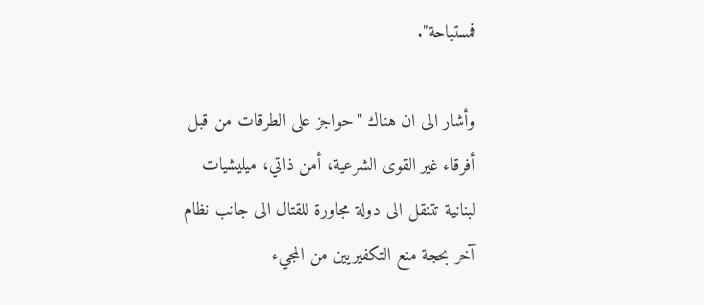فمستباحة".

وأشار الى ان هناك "حواجز على الطرقات من قبل أفرقاء غير القوى الشرعية، أمن ذاتي، ميليشيات لبنانية تتنقل الى دولة مجاورة للقتال الى جانب نظام آخر بحجة منع التكفيريين من المجيء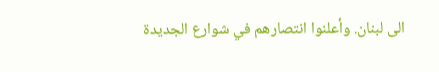الى لبنان. وأعلنوا انتصارهم في شوارع الجديدة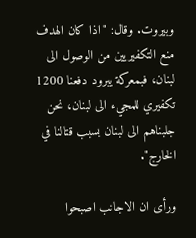وبيروت. وقال: "اذا كان الهدف منع التكفيريين من الوصول الى لبنان، فبمعركة يبرود دفعنا 1200 تكفيري للمجيء الى لبنان، نحن جلبناهم الى لبنان بسبب قتالنا في الخارج".

ورأى ان الاجانب اصبحوا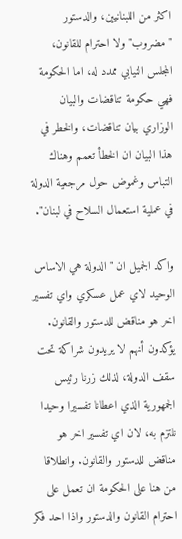اكثر من اللبنانيين، والدستور "مضروب" ولا احترام للقانون، المجلس النيابي ممدد له، اما الحكومة فهي حكومة تناقضات والبيان الوزاري بيان تناقضات، والخطر في هذا البيان ان الخطأ تعمم وهناك التباس وغموض حول مرجعية الدولة في عملية استعمال السلاح في لبنان".

واكد الجميل ان "الدولة هي الاساس الوحيد لاي عمل عسكري واي تفسير اخر هو مناقض للدستور والقانون. يؤكدون أنهم لا يريدون شراكة تحت سقف الدولة، لذلك زرنا رئيس الجمهورية الذي اعطانا تفسيرا وحيدا نلتزم به، لان اي تفسير اخر هو مناقض للدستور والقانون. وانطلاقا من هنا على الحكومة ان تعمل على احترام القانون والدستور واذا احد فكر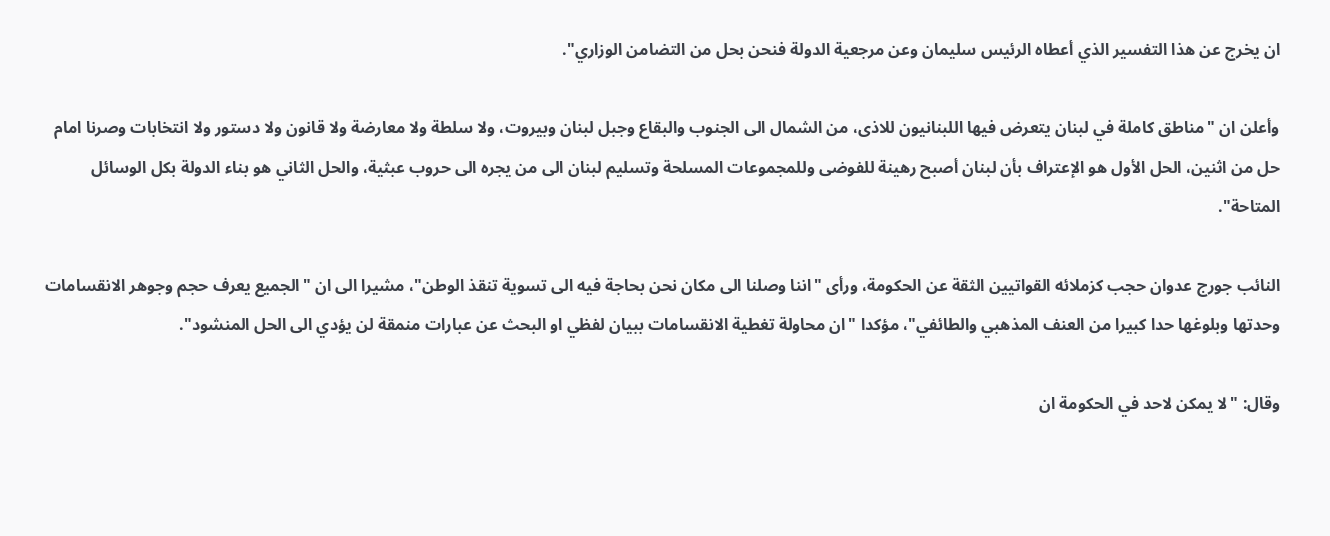ان يخرج عن هذا التفسير الذي أعطاه الرئيس سليمان وعن مرجعية الدولة فنحن بحل من التضامن الوزاري".

وأعلن ان "مناطق كاملة في لبنان يتعرض فيها اللبنانيون للاذى، من الشمال الى الجنوب والبقاع وجبل لبنان وبيروت، ولا سلطة ولا معارضة ولا قانون ولا دستور ولا انتخابات وصرنا امام حل من اثنين، الحل الأول هو الإعتراف بأن لبنان أصبح رهينة للفوضى وللمجموعات المسلحة وتسليم لبنان الى من يجره الى حروب عبثية، والحل الثاني هو بناء الدولة بكل الوسائل المتاحة".

النائب جورج عدوان حجب كزملائه القواتيين الثقة عن الحكومة، ورأى "اننا وصلنا الى مكان نحن بحاجة فيه الى تسوية تنقذ الوطن"، مشيرا الى ان "الجميع يعرف حجم وجوهر الانقسامات وحدتها وبلوغها حدا كبيرا من العنف المذهبي والطائفي"، مؤكدا "ان محاولة تغطية الانقسامات ببيان لفظي او البحث عن عبارات منمقة لن يؤدي الى الحل المنشود".

وقال: "لا يمكن لاحد في الحكومة ان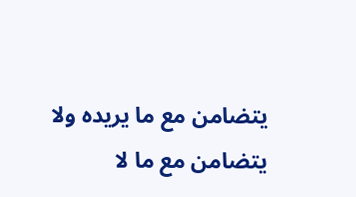يتضامن مع ما يريده ولا يتضامن مع ما لا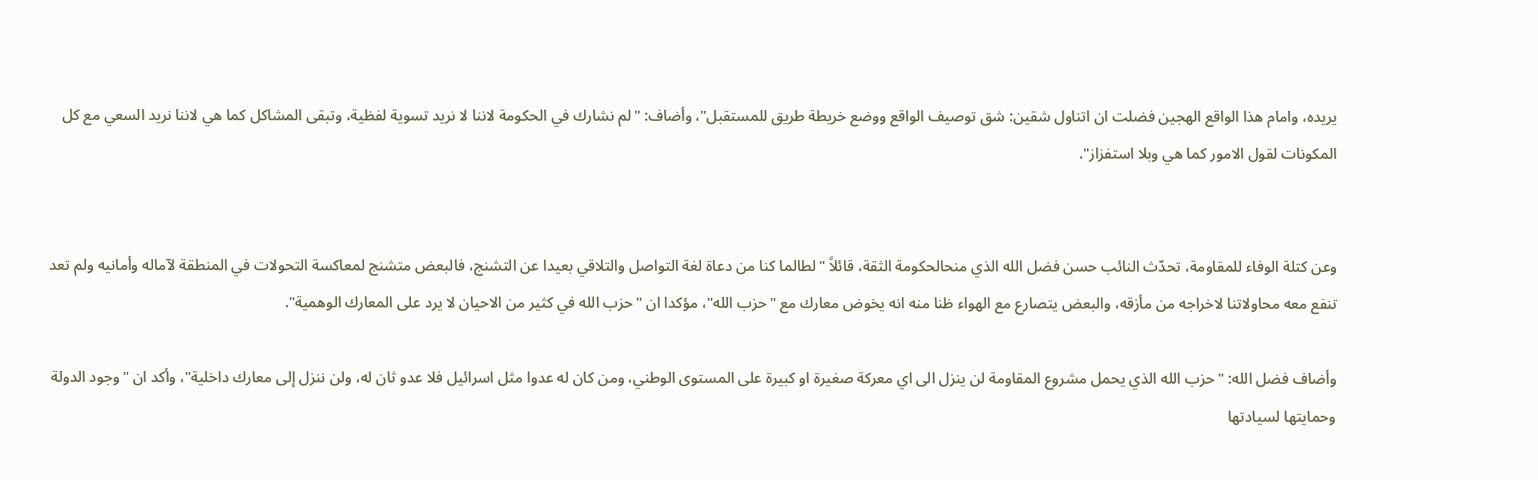يريده، وامام هذا الواقع الهجين فضلت ان اتناول شقين: شق توصيف الواقع ووضع خريطة طريق للمستقبل"، وأضاف: "لم نشارك في الحكومة لاننا لا نريد تسوية لفظية، وتبقى المشاكل كما هي لاننا نريد السعي مع كل المكونات لقول الامور كما هي وبلا استفزاز".


وعن كتلة الوفاء للمقاومة، تحدّث النائب حسن فضل الله الذي منحالحكومة الثقة، قائلاً "لطالما كنا من دعاة لغة التواصل والتلاقي بعيدا عن التشنج، فالبعض متشنج لمعاكسة التحولات في المنطقة لآماله وأمانيه ولم تعد تنفع معه محاولاتنا لاخراجه من مأزقه، والبعض يتصارع مع الهواء ظنا منه انه يخوض معارك مع "حزب الله"، مؤكدا ان "حزب الله في كثير من الاحيان لا يرد على المعارك الوهمية".

وأضاف فضل الله: "حزب الله الذي يحمل مشروع المقاومة لن ينزل الى اي معركة صغيرة او كبيرة على المستوى الوطني، ومن كان له عدوا مثل اسرائيل فلا عدو ثان له، ولن ننزل إلى معارك داخلية"، وأكد ان "وجود الدولة وحمايتها لسيادتها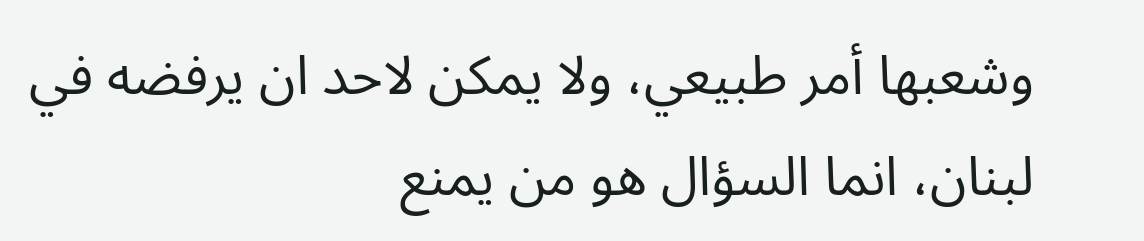وشعبها أمر طبيعي، ولا يمكن لاحد ان يرفضه في لبنان، انما السؤال هو من يمنع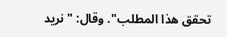تحقق هذا المطلب". وقال: "نريد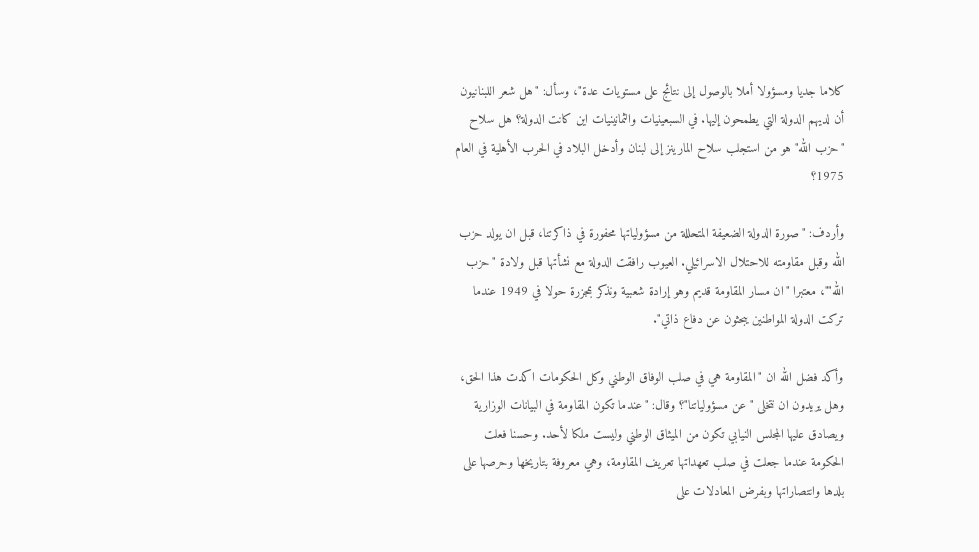كلاما جديا ومسؤولا أملا بالوصول إلى نتائج على مستويات عدة"، وسأل: "هل شعر اللبنانيون أن لديهم الدولة التي يطمحون إليها. في السبعينيات والثمانينيات اين كانت الدولة؟ هل سلاح "حزب الله" هو من استجلب سلاح المارينز إلى لبنان وأدخل البلاد في الحرب الأهلية في العام 1975؟

وأردف: "صورة الدولة الضعيفة المتحللة من مسؤولياتها محفورة في ذاكرتنا، قبل ان يولد حزب الله وقبل مقاومته للاحتلال الاسرائيلي. العيوب رافقت الدولة مع نشأتها قبل ولادة "حزب الله""، معتبرا "ان مسار المقاومة قديم وهو إرادة شعبية ونذكر بمجزرة حولا في 1949 عندما تركت الدولة المواطنين يبحثون عن دفاع ذاتي".

وأكد فضل الله ان "المقاومة هي في صلب الوفاق الوطني وكل الحكومات اكدت هذا الحق، وهل يريدون ان نتخلى "عن مسؤولياتنا"؟ وقال: "عندما تكون المقاومة في البيانات الوزارية ويصادق عليها المجلس النيابي تكون من الميثاق الوطني وليست ملكا لأحد. وحسنا فعلت الحكومة عندما جعلت في صلب تعهداتها تعريف المقاومة، وهي معروفة بتاريخها وحرصها على بلدها وانتصاراتها وبفرض المعادلات على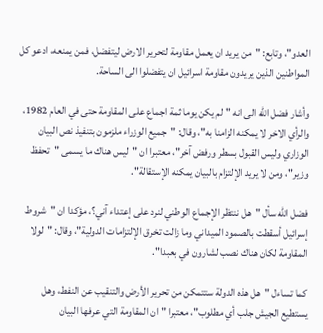العدو"، وتابع: "من يريد ان يعمل مقاومة لتحرير الارض ليتفضل، فمن يمنعه، ادعو كل المواطنين الذين يريدون مقاومة اسرائيل ان يتفضلوا الى الساحة.

وأشار فضل الله الى انه "لم يكن يوما ثمة اجماع على المقاومة حتى في العام 1982، والرأي الاخر لا يمكنه الزامنا به"، وقال: "جميع الوزراء ملزمون بتنفيذ نص البيان الوزاري وليس القبول بسطر ورفض آخر"، معتبرا ان "ليس هناك ما يسمى "تحفظ وزير"، ومن لا يريد الإلتزام بالبيان يمكنه الإستقالة".

فضل الله سأل "هل ننتظر الإجماع الوطني لنرد على إعتداء آني؟، مؤكدا ان "شروط إسرائيل أسقطت بالصمود الميداني وما زالت تخرق الإلتزامات الدولية"، وقال: "لولا المقاومة لكان هناك نصب لشارون في بعبدا".

كما تساءل "هل هذه الدولة ستتمكن من تحرير الأرض والتنقيب عن النفط، وهل يستطيع الجيش جلب أي مطلوب"، معتبرا "ان المقاومة التي عرفها البيان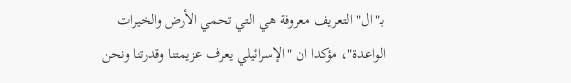بـ"ال" التعريف معروفة هي التي تحمي الأرض والخيرات الواعدة"، مؤكدا ان "الإسرائيلي يعرف عزيمتنا وقدرتنا ونحن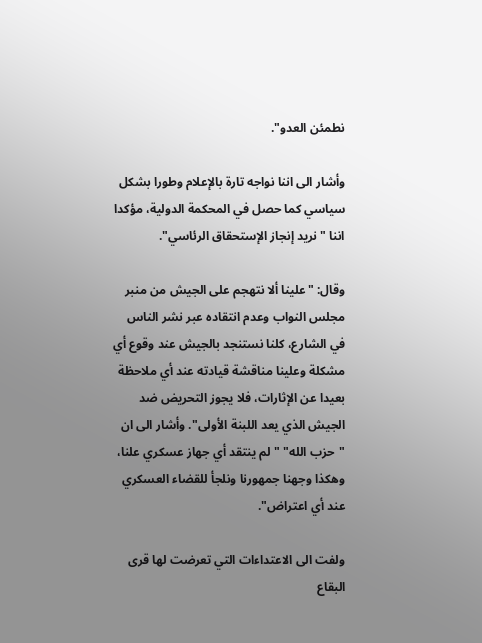نطمئن العدو".

وأشار الى اننا نواجه تارة بالإعلام وطورا بشكل سياسي كما حصل في المحكمة الدولية، مؤكدا اننا "نريد إنجاز الإستحقاق الرئاسي".

وقال: "علينا ألا نتهجم على الجيش من منبر مجلس النواب وعدم انتقاده عبر نشر الناس في الشارع، كلنا نستنجد بالجيش عند وقوع أي مشكلة وعلينا مناقشة قيادته عند أي ملاحظة بعيدا عن الإثارات، فلا يجوز التحريض ضد الجيش الذي يعد اللبنة الأولى". وأشار الى ان "حزب الله" "لم ينتقد أي جهاز عسكري علنا، وهكذا وجهنا جمهورنا ونلجأ للقضاء العسكري عند أي اعتراض".

ولفت الى الاعتداءات التي تعرضت لها قرى البقاع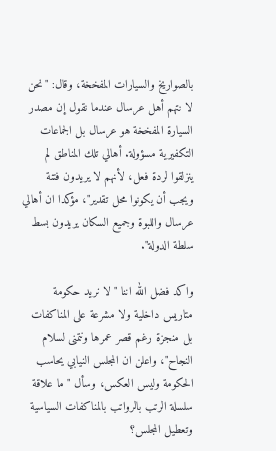بالصواريخ والسيارات المفخخة، وقال: "نحن لا نتهم أهل عرسال عندما نقول إن مصدر السيارة المفخخة هو عرسال بل الجماعات التكفيرية مسؤولة. أهالي تلك المناطق لم ينزلقوا لردة فعل، لأنهم لا يريدون فتنة ويجب أن يكونوا محل تقدير"، مؤكدا ان أهالي عرسال واللبوة وجميع السكان يريدون بسط سلطة الدولة".

واكد فضل الله اننا "لا نريد حكومة متاريس داخلية ولا مشرعة على المناكفات بل منجزة رغم قصر عمرها ونتمنى لسلام النجاح"، واعلن ان المجلس النيابي يحاسب الحكومة وليس العكس، وسأل "ما علاقة سلسلة الرتب بالرواتب بالمناكفات السياسية وتعطيل المجلس؟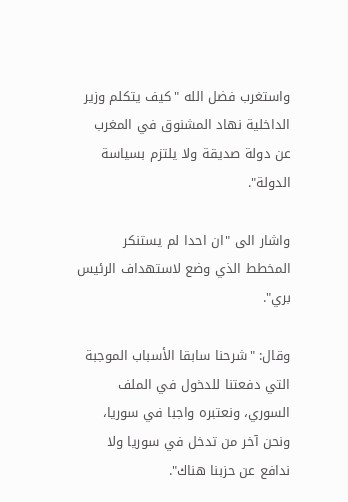واستغرب فضل الله "كيف يتكلم وزير الداخلية نهاد المشنوق في المغرب عن دولة صديقة ولا يلتزم بسياسة الدولة".

واشار الى "ان احدا لم يستنكر المخطط الذي وضع لاستهداف الرئيس بري".

وقال: "شرحنا سابقا الأسباب الموجبة التي دفعتنا للدخول في الملف السوري، ونعتبره واجبا في سوريا، ونحن آخر من تدخل في سوريا ولا ندافع عن حزبنا هناك".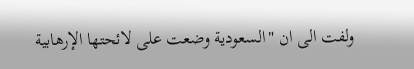ولفت الى ان "السعودية وضعت على لائحتها الإرهابية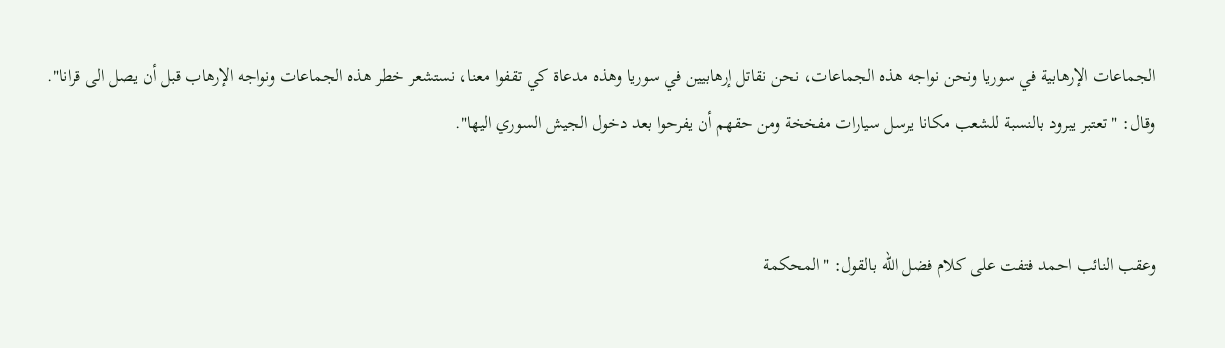الجماعات الإرهابية في سوريا ونحن نواجه هذه الجماعات، نحن نقاتل إرهابيين في سوريا وهذه مدعاة كي تقفوا معنا، نستشعر خطر هذه الجماعات ونواجه الإرهاب قبل أن يصل الى قرانا". وقال: "تعتبر يبرود بالنسبة للشعب مكانا يرسل سيارات مفخخة ومن حقهم أن يفرحوا بعد دخول الجيش السوري اليها".


وعقب النائب احمد فتفت على كلام فضل الله بالقول: "المحكمة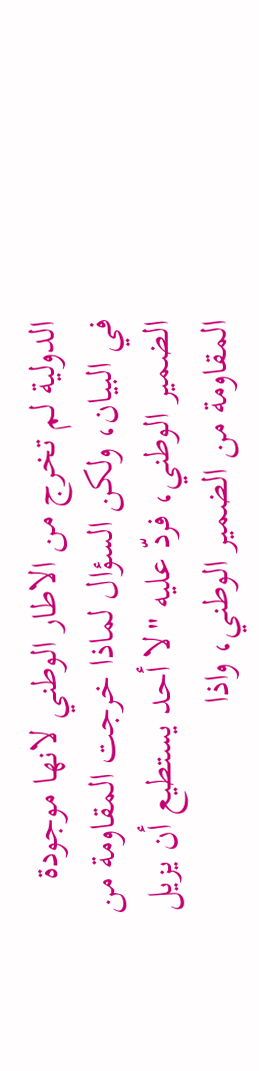الدولية لم تخرج من الاطار الوطني لانها موجودة في البيان، ولكن السؤال لماذا خرجت المقاومة من الضمير الوطني، فردّ عليه "لا أحد يستطيع أن يزيل المقاومة من الضمير الوطني، واذا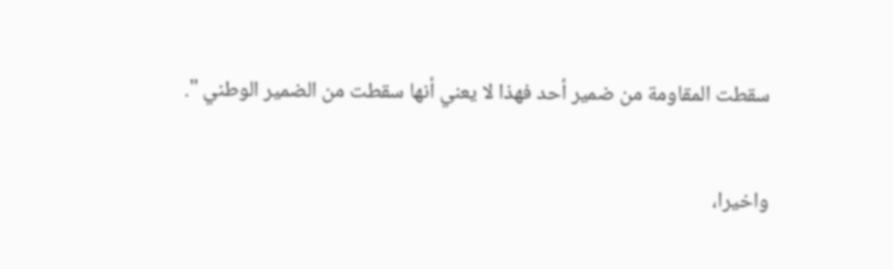سقطت المقاومة من ضمير أحد فهذا لا يعني أنها سقطت من الضمير الوطني ".

واخيرا،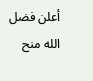أعلن فضل الله منح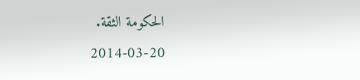الحكومة الثقة.
2014-03-20